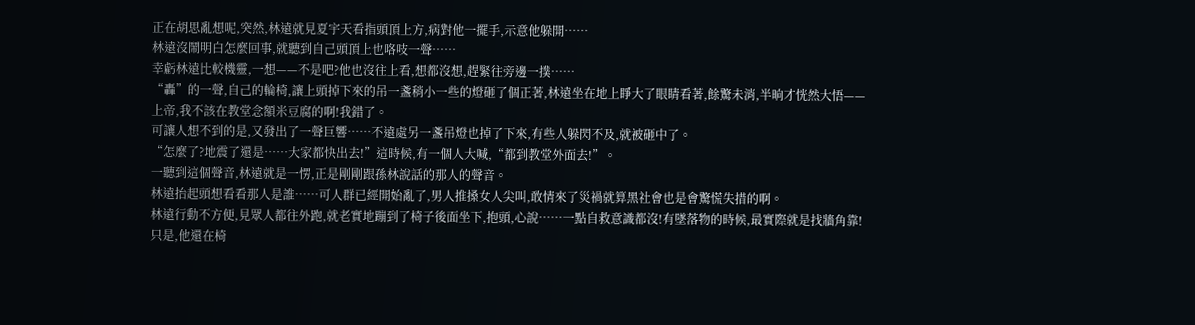正在胡思亂想呢,突然,林遠就見夏宇天看指頭頂上方,病對他一擺手,示意他躲開……
林遠沒鬧明白怎麼回事,就聽到自己頭頂上也咯吱一聲……
幸虧林遠比較機靈,一想——不是吧?他也沒往上看,想都沒想,趕緊往旁邊一撲……
“轟”的一聲,自己的輪椅,讓上頭掉下來的吊一盞稍小一些的燈砸了個正著,林遠坐在地上睜大了眼睛看著,餘驚未消,半晌才恍然大悟——上帝,我不該在教堂念額米豆腐的啊!我錯了。
可讓人想不到的是,又發出了一聲巨響……不遠處另一盞吊燈也掉了下來,有些人躲閃不及,就被砸中了。
“怎麼了?地震了還是……大家都快出去!”這時候,有一個人大喊,“都到教堂外面去!”。
一聽到這個聲音,林遠就是一愣,正是剛剛跟孫林說話的那人的聲音。
林遠抬起頭想看看那人是誰……可人群已經開始亂了,男人推搡女人尖叫,敢情來了災禍就算黑社會也是會驚慌失措的啊。
林遠行動不方便,見眾人都往外跑,就老實地蹦到了椅子後面坐下,抱頭,心說……一點自救意識都沒!有墜落物的時候,最實際就是找牆角靠!
只是,他還在椅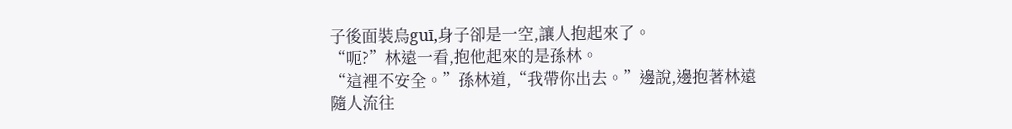子後面裝烏guī,身子卻是一空,讓人抱起來了。
“呃?”林遠一看,抱他起來的是孫林。
“這裡不安全。”孫林道,“我帶你出去。”邊說,邊抱著林遠隨人流往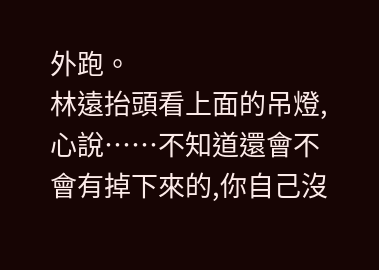外跑。
林遠抬頭看上面的吊燈,心說……不知道還會不會有掉下來的,你自己沒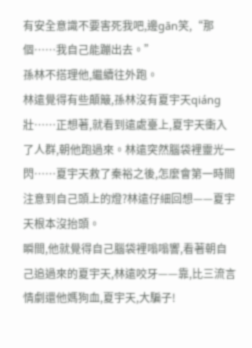有安全意識不要害死我吧,邊gān笑,“那個……我自己能蹦出去。”
孫林不搭理他,繼續往外跑。
林遠覺得有些顛簸,孫林沒有夏宇天qiáng壯……正想著,就看到遠處臺上,夏宇天衝入了人群,朝他跑過來。林遠突然腦袋裡靈光一閃……夏宇天救了秦裕之後,怎麼會第一時間注意到自己頭上的燈?林遠仔細回想——夏宇天根本沒抬頭。
瞬間,他就覺得自己腦袋裡嗡嗡響,看著朝自己追過來的夏宇天,林遠咬牙——靠,比三流言情劇還他媽狗血,夏宇天,大騙子!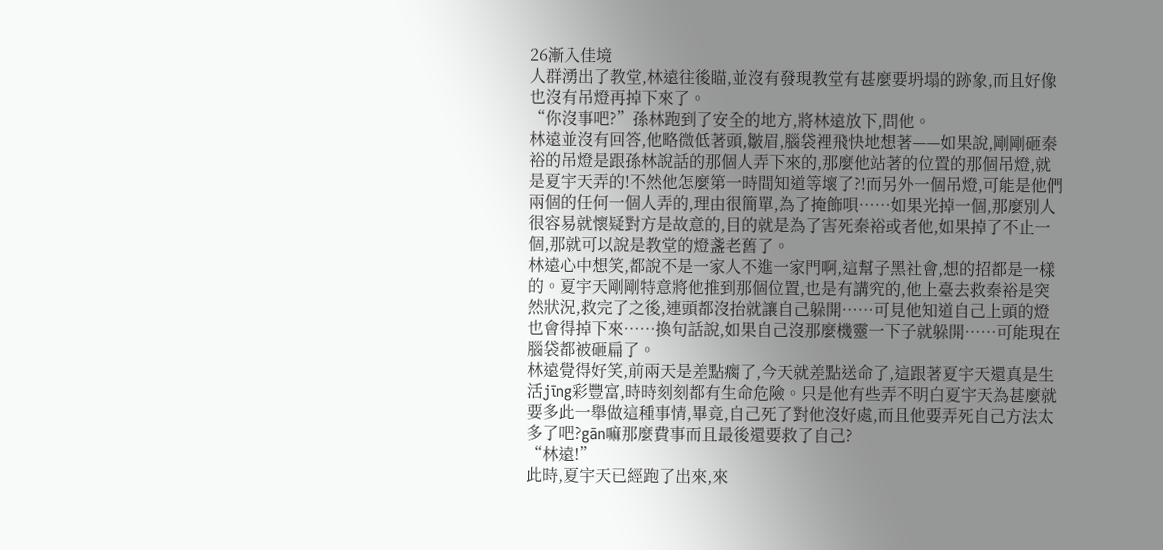26漸入佳境
人群湧出了教堂,林遠往後瞄,並沒有發現教堂有甚麼要坍塌的跡象,而且好像也沒有吊燈再掉下來了。
“你沒事吧?”孫林跑到了安全的地方,將林遠放下,問他。
林遠並沒有回答,他略微低著頭,皺眉,腦袋裡飛快地想著——如果說,剛剛砸秦裕的吊燈是跟孫林說話的那個人弄下來的,那麼他站著的位置的那個吊燈,就是夏宇天弄的!不然他怎麼第一時間知道等壞了?!而另外一個吊燈,可能是他們兩個的任何一個人弄的,理由很簡單,為了掩飾唄……如果光掉一個,那麼別人很容易就懷疑對方是故意的,目的就是為了害死秦裕或者他,如果掉了不止一個,那就可以說是教堂的燈盞老舊了。
林遠心中想笑,都說不是一家人不進一家門啊,這幫子黑社會,想的招都是一樣的。夏宇天剛剛特意將他推到那個位置,也是有講究的,他上臺去救秦裕是突然狀況,救完了之後,連頭都沒抬就讓自己躲開……可見他知道自己上頭的燈也會得掉下來……換句話說,如果自己沒那麼機靈一下子就躲開……可能現在腦袋都被砸扁了。
林遠覺得好笑,前兩天是差點瘸了,今天就差點送命了,這跟著夏宇天還真是生活jīng彩豐富,時時刻刻都有生命危險。只是他有些弄不明白夏宇天為甚麼就要多此一舉做這種事情,畢竟,自己死了對他沒好處,而且他要弄死自己方法太多了吧?gān嘛那麼費事而且最後還要救了自己?
“林遠!”
此時,夏宇天已經跑了出來,來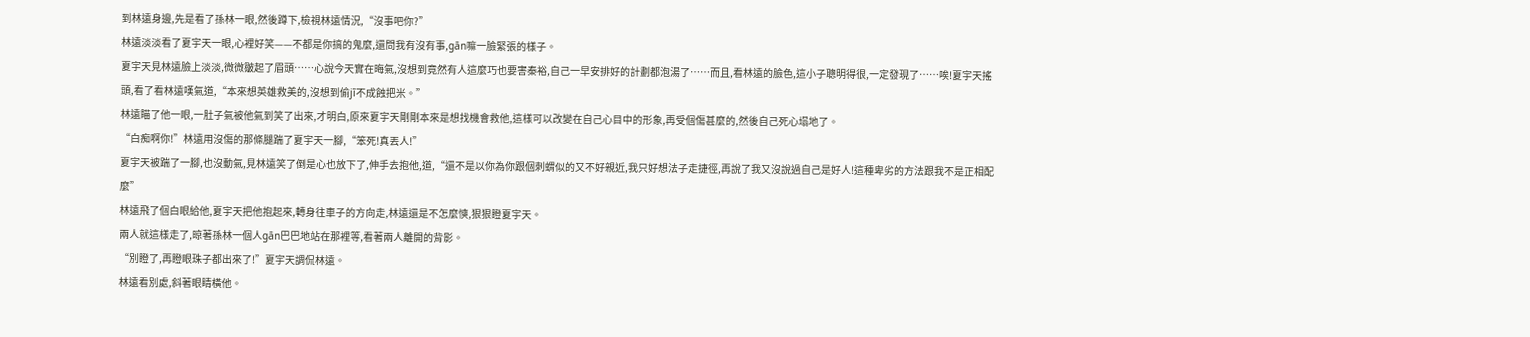到林遠身邊,先是看了孫林一眼,然後蹲下,檢視林遠情況,“沒事吧你?”
林遠淡淡看了夏宇天一眼,心裡好笑——不都是你搞的鬼麼,還問我有沒有事,gān嘛一臉緊張的樣子。
夏宇天見林遠臉上淡淡,微微皺起了眉頭……心說今天實在晦氣,沒想到竟然有人這麼巧也要害秦裕,自己一早安排好的計劃都泡湯了……而且,看林遠的臉色,這小子聰明得很,一定發現了……唉!夏宇天搖頭,看了看林遠嘆氣道,“本來想英雄救美的,沒想到偷jī不成蝕把米。”
林遠瞄了他一眼,一肚子氣被他氣到笑了出來,才明白,原來夏宇天剛剛本來是想找機會救他,這樣可以改變在自己心目中的形象,再受個傷甚麼的,然後自己死心塌地了。
“白痴啊你!”林遠用沒傷的那條腿踹了夏宇天一腳,“笨死!真丟人!”
夏宇天被踹了一腳,也沒動氣,見林遠笑了倒是心也放下了,伸手去抱他,道,“還不是以你為你跟個刺蝟似的又不好親近,我只好想法子走捷徑,再說了我又沒說過自己是好人!這種卑劣的方法跟我不是正相配麼”
林遠飛了個白眼給他,夏宇天把他抱起來,轉身往車子的方向走,林遠還是不怎麼慡,狠狠瞪夏宇天。
兩人就這樣走了,晾著孫林一個人gān巴巴地站在那裡等,看著兩人離開的背影。
“別瞪了,再瞪眼珠子都出來了!”夏宇天調侃林遠。
林遠看別處,斜著眼睛橫他。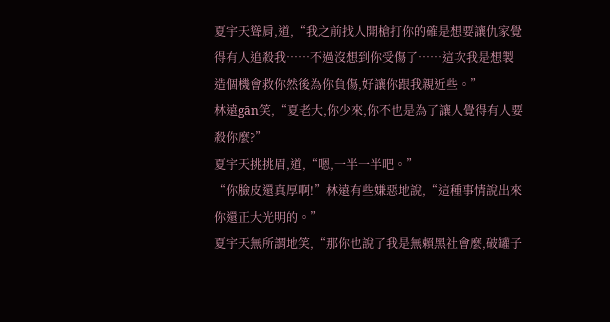夏宇天聳肩,道,“我之前找人開槍打你的確是想要讓仇家覺得有人追殺我……不過沒想到你受傷了……這次我是想製造個機會救你然後為你負傷,好讓你跟我親近些。”
林遠gān笑,“夏老大,你少來,你不也是為了讓人覺得有人要殺你麼?”
夏宇天挑挑眉,道,“嗯,一半一半吧。”
“你臉皮還真厚啊!”林遠有些嫌惡地說,“這種事情說出來你還正大光明的。”
夏宇天無所謂地笑,“那你也說了我是無賴黑社會麼,破罐子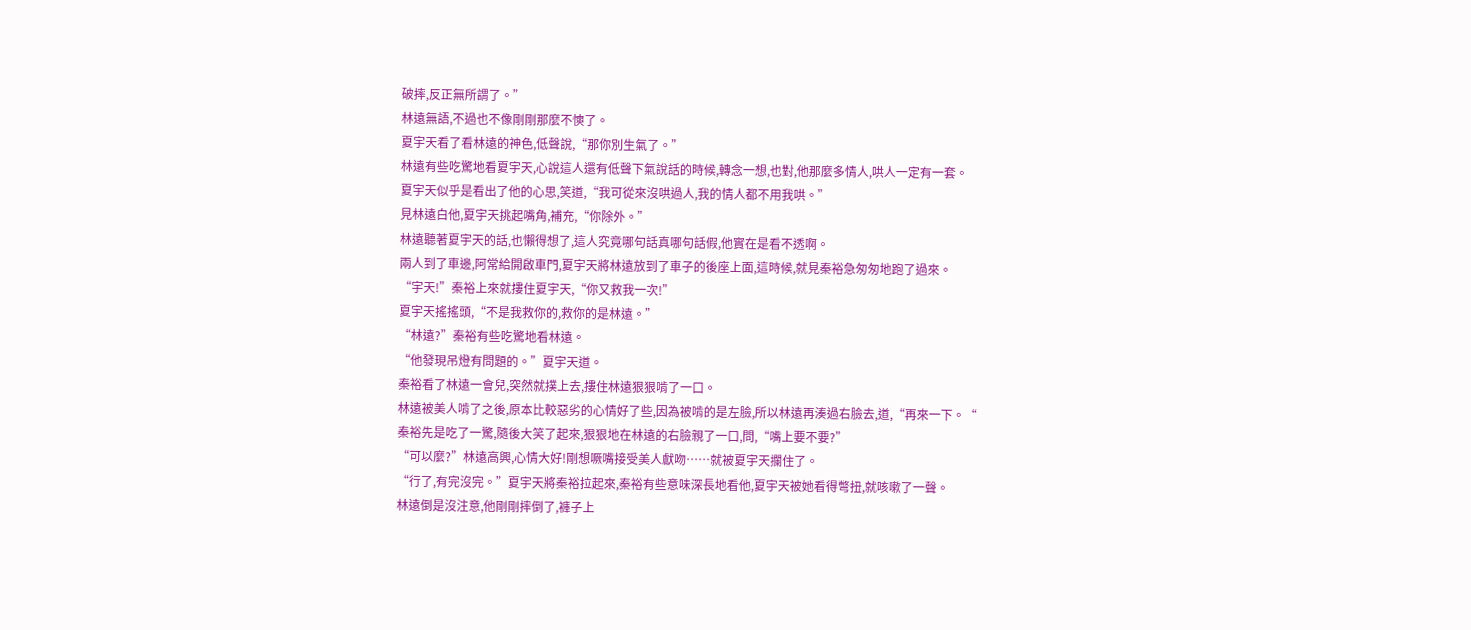破摔,反正無所謂了。”
林遠無語,不過也不像剛剛那麼不慡了。
夏宇天看了看林遠的神色,低聲說,“那你別生氣了。”
林遠有些吃驚地看夏宇天,心說這人還有低聲下氣說話的時候,轉念一想,也對,他那麼多情人,哄人一定有一套。
夏宇天似乎是看出了他的心思,笑道,“我可從來沒哄過人,我的情人都不用我哄。”
見林遠白他,夏宇天挑起嘴角,補充,“你除外。”
林遠聽著夏宇天的話,也懶得想了,這人究竟哪句話真哪句話假,他實在是看不透啊。
兩人到了車邊,阿常給開啟車門,夏宇天將林遠放到了車子的後座上面,這時候,就見秦裕急匆匆地跑了過來。
“宇天!”秦裕上來就摟住夏宇天,“你又救我一次!”
夏宇天搖搖頭,“不是我救你的,救你的是林遠。”
“林遠?”秦裕有些吃驚地看林遠。
“他發現吊燈有問題的。”夏宇天道。
秦裕看了林遠一會兒,突然就撲上去,摟住林遠狠狠啃了一口。
林遠被美人啃了之後,原本比較惡劣的心情好了些,因為被啃的是左臉,所以林遠再湊過右臉去,道,“再來一下。“
秦裕先是吃了一驚,隨後大笑了起來,狠狠地在林遠的右臉親了一口,問,“嘴上要不要?”
“可以麼?”林遠高興,心情大好!剛想噘嘴接受美人獻吻……就被夏宇天攔住了。
“行了,有完沒完。”夏宇天將秦裕拉起來,秦裕有些意味深長地看他,夏宇天被她看得彆扭,就咳嗽了一聲。
林遠倒是沒注意,他剛剛摔倒了,褲子上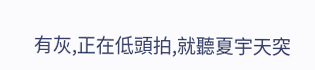有灰,正在低頭拍,就聽夏宇天突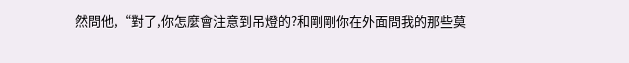然問他,“對了,你怎麼會注意到吊燈的?和剛剛你在外面問我的那些莫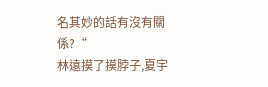名其妙的話有沒有關係?“
林遠摸了摸脖子,夏宇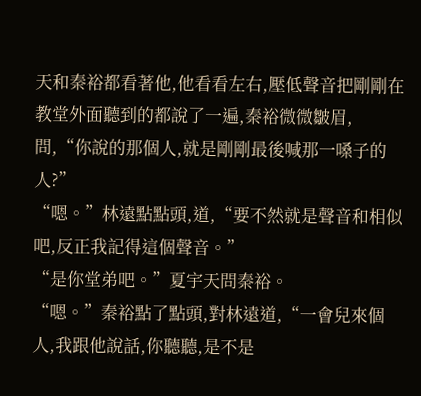天和秦裕都看著他,他看看左右,壓低聲音把剛剛在教堂外面聽到的都說了一遍,秦裕微微皺眉,問,“你說的那個人,就是剛剛最後喊那一嗓子的人?”
“嗯。”林遠點點頭,道,“要不然就是聲音和相似吧,反正我記得這個聲音。”
“是你堂弟吧。”夏宇天問秦裕。
“嗯。”秦裕點了點頭,對林遠道,“一會兒來個人,我跟他說話,你聽聽,是不是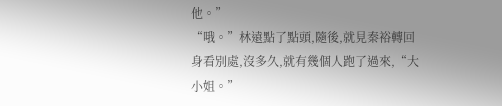他。”
“哦。”林遠點了點頭,隨後,就見秦裕轉回身看別處,沒多久,就有幾個人跑了過來,“大小姐。”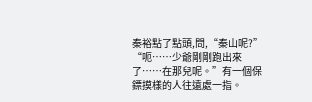秦裕點了點頭,問,“秦山呢?”
“呃……少爺剛剛跑出來了……在那兒呢。”有一個保鏢摸樣的人往遠處一指。